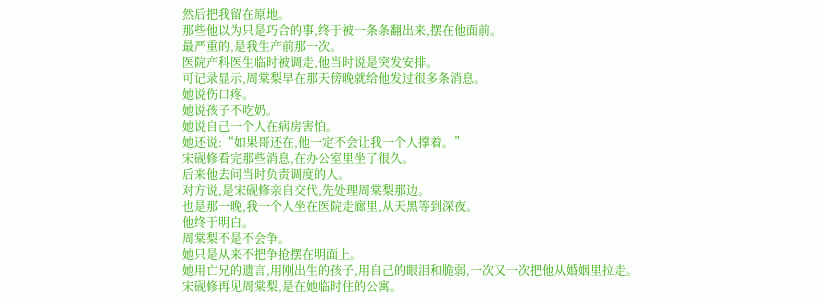然后把我留在原地。
那些他以为只是巧合的事,终于被一条条翻出来,摆在他面前。
最严重的,是我生产前那一次。
医院产科医生临时被调走,他当时说是突发安排。
可记录显示,周棠梨早在那天傍晚就给他发过很多条消息。
她说伤口疼。
她说孩子不吃奶。
她说自己一个人在病房害怕。
她还说:“如果哥还在,他一定不会让我一个人撑着。”
宋砚修看完那些消息,在办公室里坐了很久。
后来他去问当时负责调度的人。
对方说,是宋砚修亲自交代,先处理周棠梨那边。
也是那一晚,我一个人坐在医院走廊里,从天黑等到深夜。
他终于明白。
周棠梨不是不会争。
她只是从来不把争抢摆在明面上。
她用亡兄的遗言,用刚出生的孩子,用自己的眼泪和脆弱,一次又一次把他从婚姻里拉走。
宋砚修再见周棠梨,是在她临时住的公寓。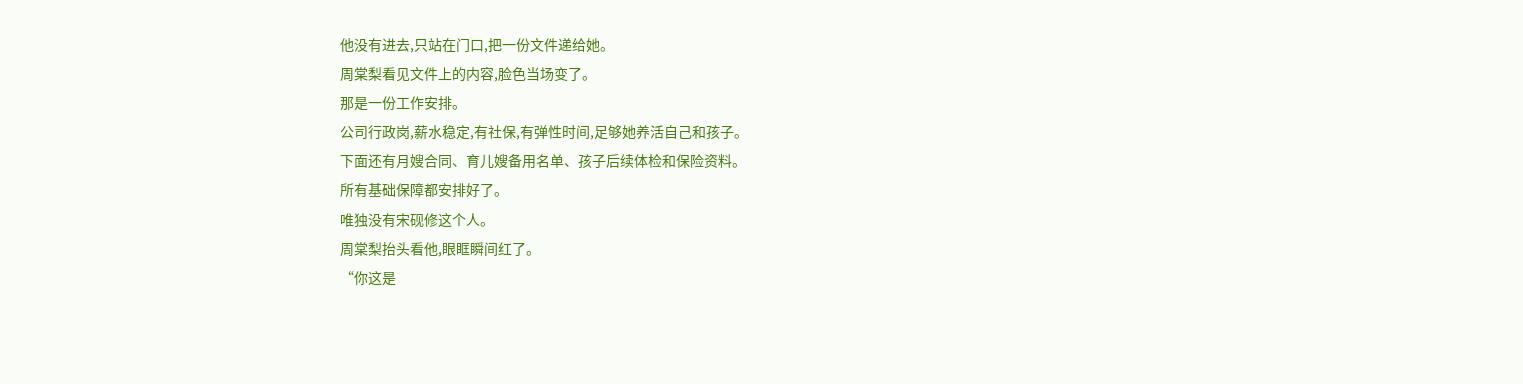他没有进去,只站在门口,把一份文件递给她。
周棠梨看见文件上的内容,脸色当场变了。
那是一份工作安排。
公司行政岗,薪水稳定,有社保,有弹性时间,足够她养活自己和孩子。
下面还有月嫂合同、育儿嫂备用名单、孩子后续体检和保险资料。
所有基础保障都安排好了。
唯独没有宋砚修这个人。
周棠梨抬头看他,眼眶瞬间红了。
“你这是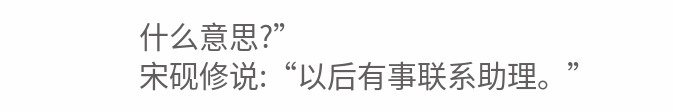什么意思?”
宋砚修说:“以后有事联系助理。”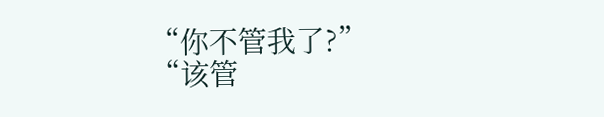“你不管我了?”
“该管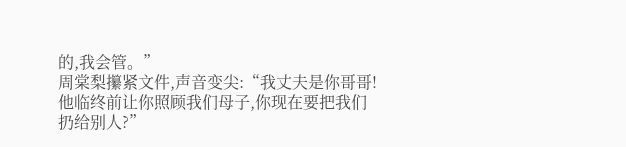的,我会管。”
周棠梨攥紧文件,声音变尖:“我丈夫是你哥哥!他临终前让你照顾我们母子,你现在要把我们扔给别人?”